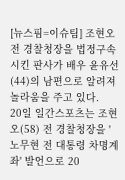[뉴스핌=이슈팀] 조현오 전 경찰청장을 법정구속 시킨 판사가 배우 윤유선(44)의 남편으로 알려져 놀라움을 주고 있다.
20일 일간스포츠는 조현오(58) 전 경찰청장을 '노무현 전 대통령 차명계좌' 발언으로 20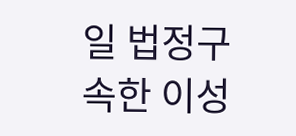일 법정구속한 이성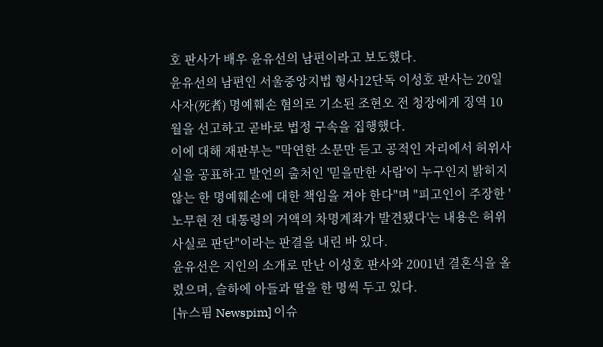호 판사가 배우 윤유선의 남편이라고 보도했다.
윤유선의 남편인 서울중앙지법 형사12단독 이성호 판사는 20일 사자(死者) 명예훼손 혐의로 기소된 조현오 전 청장에게 징역 10월을 선고하고 곧바로 법정 구속을 집행했다.
이에 대해 재판부는 "막연한 소문만 듣고 공적인 자리에서 허위사실을 공표하고 발언의 출처인 '믿을만한 사람'이 누구인지 밝히지 않는 한 명예훼손에 대한 책임을 져야 한다"며 "피고인이 주장한 '노무현 전 대통령의 거액의 차명계좌가 발견됐다'는 내용은 허위사실로 판단"이라는 판결을 내린 바 있다.
윤유선은 지인의 소개로 만난 이성호 판사와 2001년 결혼식을 올렸으며, 슬하에 아들과 딸을 한 명씩 두고 있다.
[뉴스핌 Newspim] 이슈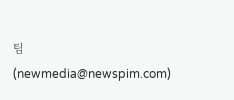팀 (newmedia@newspim.com)